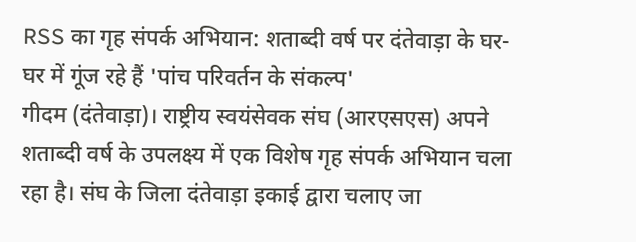RSS का गृह संपर्क अभियान: शताब्दी वर्ष पर दंतेवाड़ा के घर-घर में गूंज रहे हैं 'पांच परिवर्तन के संकल्प'
गीदम (दंतेवाड़ा)। राष्ट्रीय स्वयंसेवक संघ (आरएसएस) अपने शताब्दी वर्ष के उपलक्ष्य में एक विशेष गृह संपर्क अभियान चला रहा है। संघ के जिला दंतेवाड़ा इकाई द्वारा चलाए जा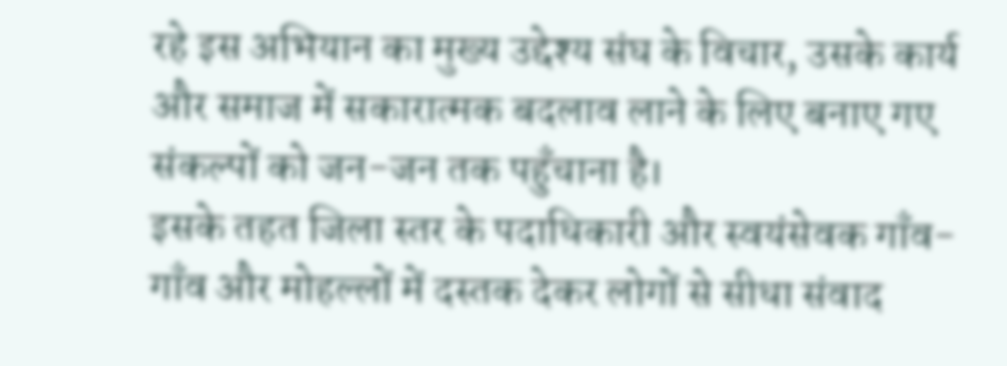रहे इस अभियान का मुख्य उद्देश्य संघ के विचार, उसके कार्य और समाज में सकारात्मक बदलाव लाने के लिए बनाए गए संकल्पों को जन-जन तक पहुँचाना है।
इसके तहत जिला स्तर के पदाधिकारी और स्वयंसेवक गाँव-गाँव और मोहल्लों में दस्तक देकर लोगों से सीधा संवाद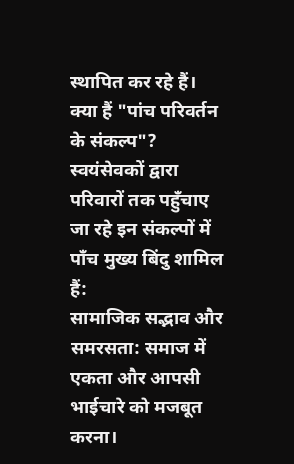स्थापित कर रहे हैं।
क्या हैं "पांच परिवर्तन के संकल्प"?
स्वयंसेवकों द्वारा परिवारों तक पहुँचाए जा रहे इन संकल्पों में पाँच मुख्य बिंदु शामिल हैं:
सामाजिक सद्भाव और समरसता: समाज में एकता और आपसी भाईचारे को मजबूत करना।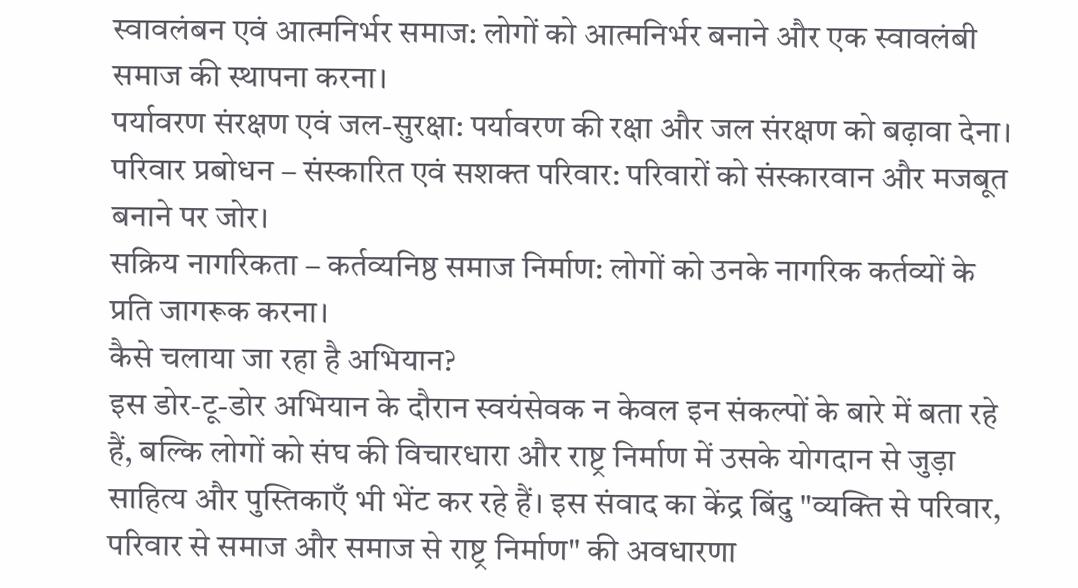स्वावलंबन एवं आत्मनिर्भर समाज: लोगों को आत्मनिर्भर बनाने और एक स्वावलंबी समाज की स्थापना करना।
पर्यावरण संरक्षण एवं जल-सुरक्षा: पर्यावरण की रक्षा और जल संरक्षण को बढ़ावा देना।
परिवार प्रबोधन – संस्कारित एवं सशक्त परिवार: परिवारों को संस्कारवान और मजबूत बनाने पर जोर।
सक्रिय नागरिकता – कर्तव्यनिष्ठ समाज निर्माण: लोगों को उनके नागरिक कर्तव्यों के प्रति जागरूक करना।
कैसे चलाया जा रहा है अभियान?
इस डोर-टू-डोर अभियान के दौरान स्वयंसेवक न केवल इन संकल्पों के बारे में बता रहे हैं, बल्कि लोगों को संघ की विचारधारा और राष्ट्र निर्माण में उसके योगदान से जुड़ा साहित्य और पुस्तिकाएँ भी भेंट कर रहे हैं। इस संवाद का केंद्र बिंदु "व्यक्ति से परिवार, परिवार से समाज और समाज से राष्ट्र निर्माण" की अवधारणा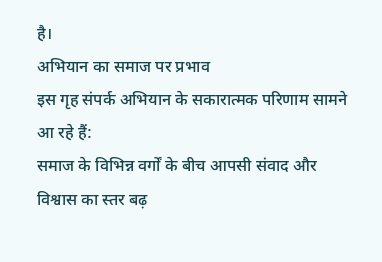है।
अभियान का समाज पर प्रभाव
इस गृह संपर्क अभियान के सकारात्मक परिणाम सामने आ रहे हैं:
समाज के विभिन्न वर्गों के बीच आपसी संवाद और विश्वास का स्तर बढ़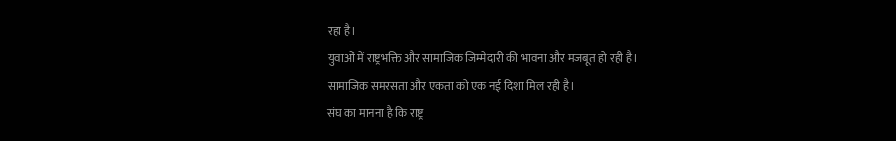रहा है।
युवाओं में राष्ट्रभक्ति और सामाजिक जिम्मेदारी की भावना और मजबूत हो रही है।
सामाजिक समरसता और एकता को एक नई दिशा मिल रही है।
संघ का मानना है कि राष्ट्र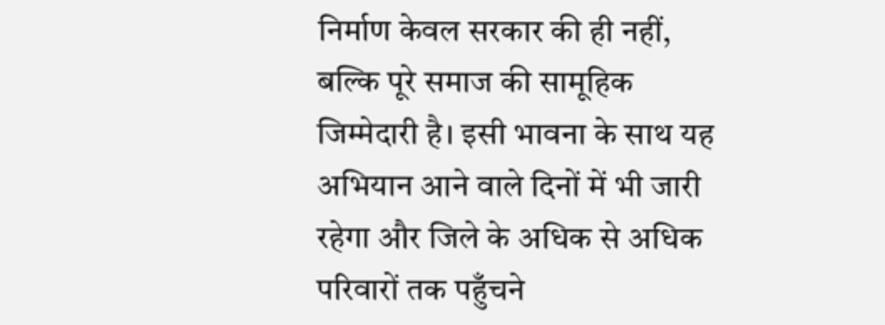निर्माण केवल सरकार की ही नहीं, बल्कि पूरे समाज की सामूहिक जिम्मेदारी है। इसी भावना के साथ यह अभियान आने वाले दिनों में भी जारी रहेगा और जिले के अधिक से अधिक परिवारों तक पहुँचने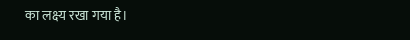का लक्ष्य रखा गया है।